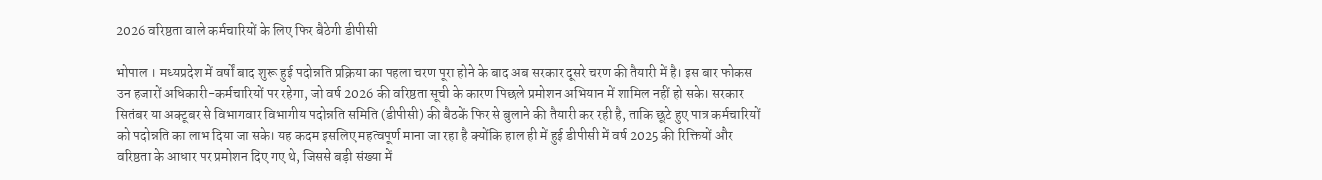2026 वरिष्ठता वाले कर्मचारियों के लिए फिर बैठेगी डीपीसी

भोपाल । मध्यप्रदेश में वर्षों बाद शुरू हुई पदोन्नति प्रक्रिया का पहला चरण पूरा होने के बाद अब सरकार दूसरे चरण की तैयारी में है। इस बार फोकस उन हजारों अधिकारी-कर्मचारियों पर रहेगा, जो वर्ष 2026 की वरिष्ठता सूची के कारण पिछले प्रमोशन अभियान में शामिल नहीं हो सके। सरकार सितंबर या अक्टूबर से विभागवार विभागीय पदोन्नति समिति (डीपीसी) की बैठकें फिर से बुलाने की तैयारी कर रही है, ताकि छूटे हुए पात्र कर्मचारियों को पदोन्नति का लाभ दिया जा सके। यह कदम इसलिए महत्वपूर्ण माना जा रहा है क्योंकि हाल ही में हुई डीपीसी में वर्ष 2025 की रिक्तियों और वरिष्ठता के आधार पर प्रमोशन दिए गए थे, जिससे बड़ी संख्या में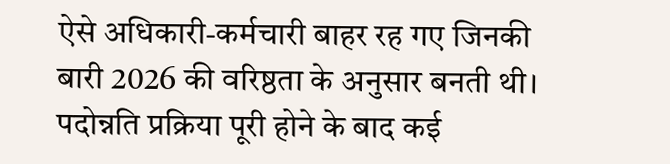ऐसे अधिकारी-कर्मचारी बाहर रह गए जिनकी बारी 2026 की वरिष्ठता के अनुसार बनती थी।
पदोन्नति प्रक्रिया पूरी होने के बाद कई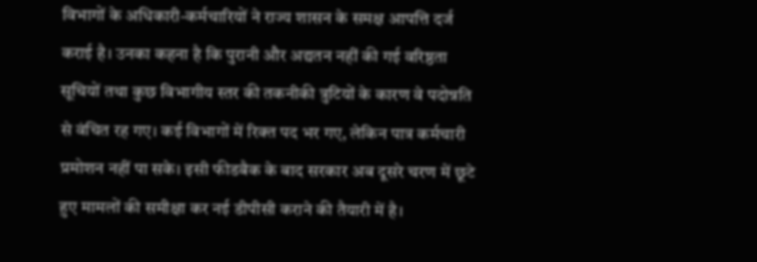विभागों के अधिकारी-कर्मचारियों ने राज्य शासन के समक्ष आपत्ति दर्ज कराई है। उनका कहना है कि पुरानी और अद्यतन नहीं की गई वरिष्ठता सूचियों तथा कुछ विभागीय स्तर की तकनीकी त्रुटियों के कारण वे पदोन्नति से वंचित रह गए। कई विभागों में रिक्त पद भर गए, लेकिन पात्र कर्मचारी प्रमोशन नहीं पा सके। इसी फीडबैक के बाद सरकार अब दूसरे चरण में छूटे हुए मामलों की समीक्षा कर नई डीपीसी कराने की तैयारी में है।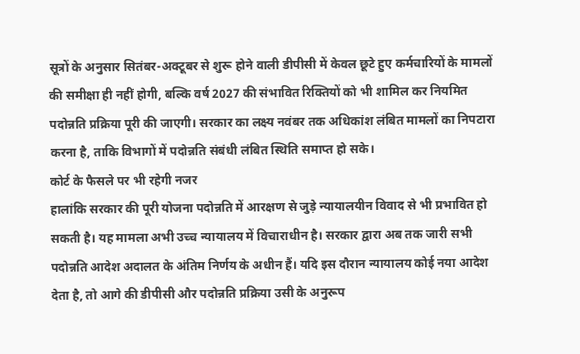सूत्रों के अनुसार सितंबर-अक्टूबर से शुरू होने वाली डीपीसी में केवल छूटे हुए कर्मचारियों के मामलों की समीक्षा ही नहीं होगी, बल्कि वर्ष 2027 की संभावित रिक्तियों को भी शामिल कर नियमित पदोन्नति प्रक्रिया पूरी की जाएगी। सरकार का लक्ष्य नवंबर तक अधिकांश लंबित मामलों का निपटारा करना है, ताकि विभागों में पदोन्नति संबंधी लंबित स्थिति समाप्त हो सके।
कोर्ट के फैसले पर भी रहेगी नजर
हालांकि सरकार की पूरी योजना पदोन्नति में आरक्षण से जुड़े न्यायालयीन विवाद से भी प्रभावित हो सकती है। यह मामला अभी उच्च न्यायालय में विचाराधीन है। सरकार द्वारा अब तक जारी सभी पदोन्नति आदेश अदालत के अंतिम निर्णय के अधीन हैं। यदि इस दौरान न्यायालय कोई नया आदेश देता है, तो आगे की डीपीसी और पदोन्नति प्रक्रिया उसी के अनुरूप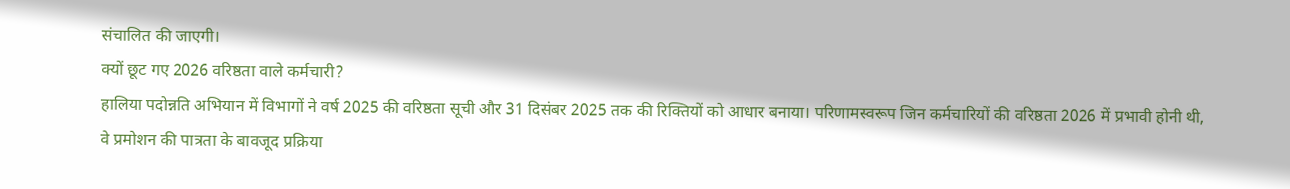संचालित की जाएगी।
क्यों छूट गए 2026 वरिष्ठता वाले कर्मचारी?
हालिया पदोन्नति अभियान में विभागों ने वर्ष 2025 की वरिष्ठता सूची और 31 दिसंबर 2025 तक की रिक्तियों को आधार बनाया। परिणामस्वरूप जिन कर्मचारियों की वरिष्ठता 2026 में प्रभावी होनी थी, वे प्रमोशन की पात्रता के बावजूद प्रक्रिया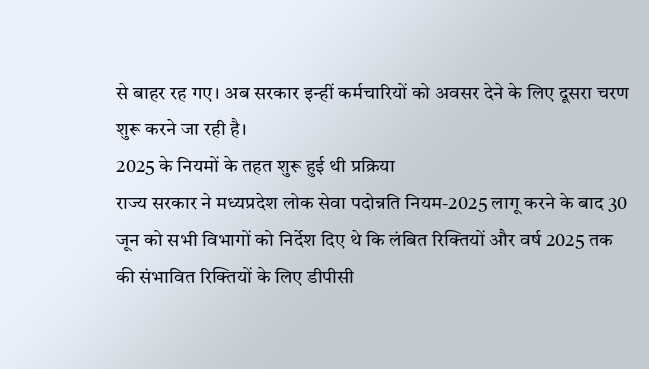से बाहर रह गए। अब सरकार इन्हीं कर्मचारियों को अवसर देने के लिए दूसरा चरण शुरू करने जा रही है।
2025 के नियमों के तहत शुरू हुई थी प्रक्रिया
राज्य सरकार ने मध्यप्रदेश लोक सेवा पदोन्नति नियम-2025 लागू करने के बाद 30 जून को सभी विभागों को निर्देश दिए थे कि लंबित रिक्तियों और वर्ष 2025 तक की संभावित रिक्तियों के लिए डीपीसी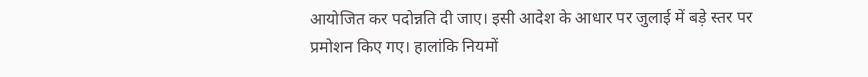आयोजित कर पदोन्नति दी जाए। इसी आदेश के आधार पर जुलाई में बड़े स्तर पर प्रमोशन किए गए। हालांकि नियमों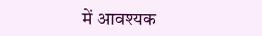में आवश्यक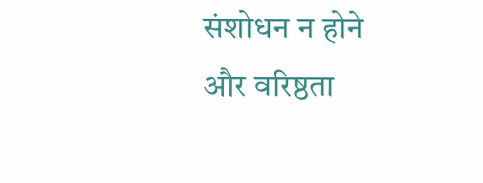संशोधन न होने और वरिष्ठता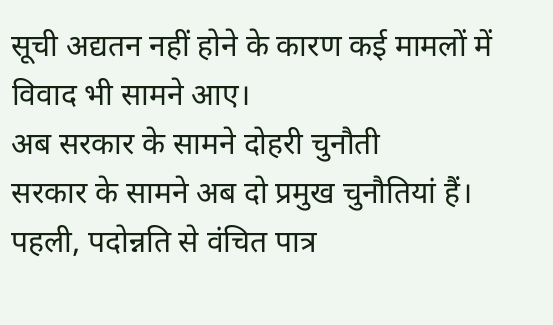सूची अद्यतन नहीं होने के कारण कई मामलों में विवाद भी सामने आए।
अब सरकार के सामने दोहरी चुनौती
सरकार के सामने अब दो प्रमुख चुनौतियां हैं। पहली, पदोन्नति से वंचित पात्र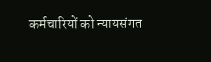कर्मचारियों को न्यायसंगत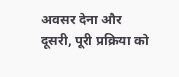अवसर देना और दूसरी, पूरी प्रक्रिया को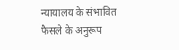न्यायालय के संभावित फैसले के अनुरूप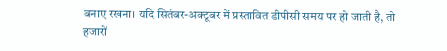बनाए रखना। यदि सितंबर-अक्टूबर में प्रस्तावित डीपीसी समय पर हो जाती है, तो हजारों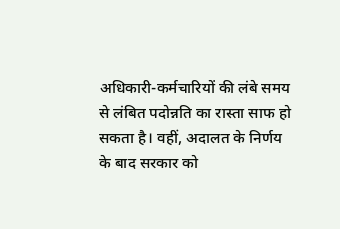अधिकारी-कर्मचारियों की लंबे समय से लंबित पदोन्नति का रास्ता साफ हो सकता है। वहीं, अदालत के निर्णय के बाद सरकार को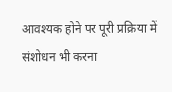आवश्यक होने पर पूरी प्रक्रिया में संशोधन भी करना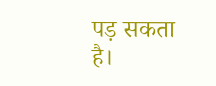पड़ सकता है।